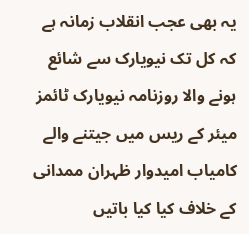یہ بھی عجب انقلاب زمانہ ہے کہ کل تک نیویارک سے شائع ہونے والا روزنامہ نیویارک ٹائمز میئر کے ریس میں جیتنے والے کامیاب امیدوار ظہران ممدانی کے خلاف کیا کیا باتیں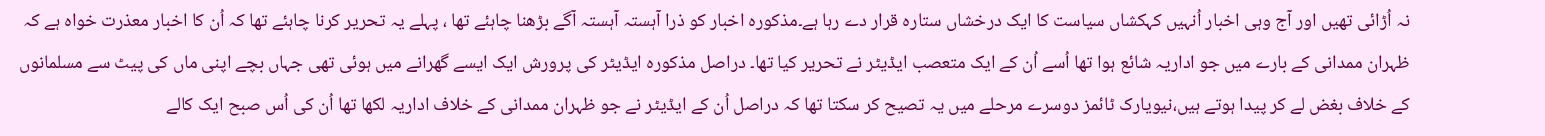نہ اُڑائی تھیں اور آج وہی اخبار اُنہیں کہکشاں سیاست کا ایک درخشاں ستارہ قرار دے رہا ہے۔مذکورہ اخبار کو ذرا آہستہ آہستہ آگے بڑھنا چاہئے تھا ، پہلے یہ تحریر کرنا چاہئے تھا کہ اُن کا اخبار معذرت خواہ ہے کہ ظہران ممدانی کے بارے میں جو اداریہ شائع ہوا تھا اُسے اُن کے ایک متعصب ایڈیٹر نے تحریر کیا تھا۔ دراصل مذکورہ ایڈیٹر کی پرورش ایک ایسے گھرانے میں ہوئی تھی جہاں بچے اپنی ماں کی پیٹ سے مسلمانوں کے خلاف بغض لے کر پیدا ہوتے ہیں،نیویارک ٹائمز دوسرے مرحلے میں یہ تصیح کر سکتا تھا کہ دراصل اُن کے ایڈیٹر نے جو ظہران ممدانی کے خلاف اداریہ لکھا تھا اُن کی اُس صبح ایک کالے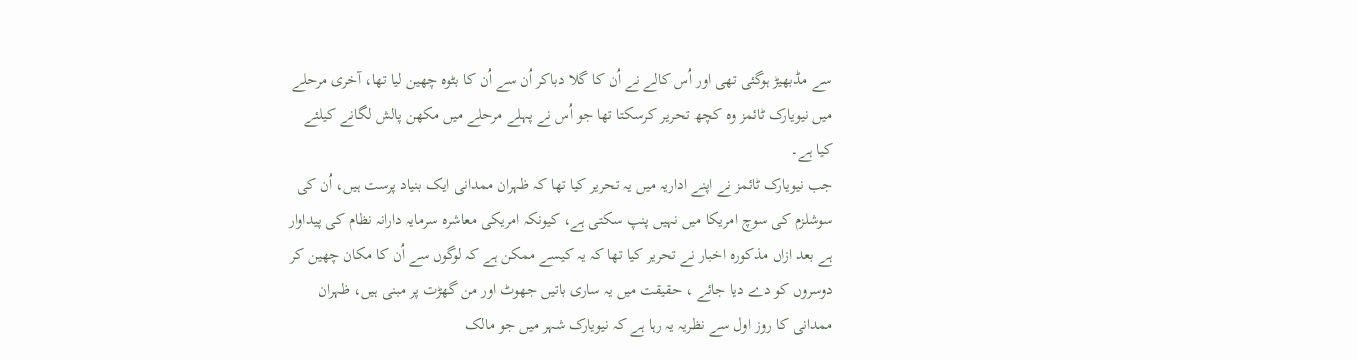سے مڈبھیڑ ہوگئی تھی اور اُس کالے نے اُن کا گلا دباکر اُن سے اُن کا بٹوہ چھین لیا تھا، آخری مرحلے میں نیویارک ٹائمز وہ کچھ تحریر کرسکتا تھا جو اُس نے پہلے مرحلے میں مکھن پالش لگانے کیلئے کیا ہے۔
جب نیویارک ٹائمز نے اپنے اداریہ میں یہ تحریر کیا تھا کہ ظہران ممدانی ایک بنیاد پرست ہیں، اُن کی سوشلزم کی سوچ امریکا میں نہیں پنپ سکتی ہے، کیونکہ امریکی معاشرہ سرمایہ دارانہ نظام کی پیداوار ہے بعد ازاں مذکورہ اخبار نے تحریر کیا تھا کہ یہ کیسے ممکن ہے کہ لوگوں سے اُن کا مکان چھین کر دوسروں کو دے دیا جائے ، حقیقت میں یہ ساری باتیں جھوٹ اور من گھڑت پر مبنی ہیں، ظہران ممدانی کا روز اول سے نظریہ یہ رہا ہے کہ نیویارک شہر میں جو مالک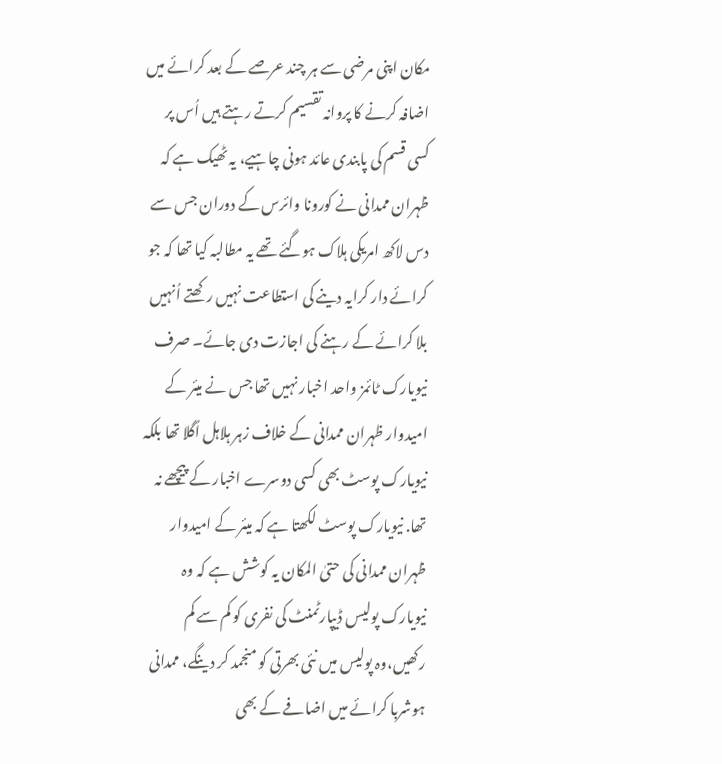مکان اپنی مرضی سے ہر چند عرصے کے بعد کرائے میں اضافہ کرنے کا پروانہ تقسیم کرتے رہتے ہیں اُس پر کسی قسم کی پابندی عائد ہونی چاہیے، یہ ٹھیک ہے کہ ظہران ممدانی نے کورونا وائرس کے دوران جس سے دس لاکھ امریکی ہلاک ہوگئے تھے یہ مطالبہ کیا تھا کہ جو کرائے دار کرایہ دینے کی استطاعت نہیں رکھتے اُنہیں بلا کرائے کے رہنے کی اجازت دی جائے۔ صرف نیویارک ٹائمز واحد اخبار نہیں تھا جس نے میئر کے امیدوار ظہران ممدانی کے خلاف زہر ہلاہل اُگلا تھا بلکہ نیویارک پوسٹ بھی کسی دوسرے اخبار کے پیچھے نہ تھا. نیویارک پوسٹ لکھتا ہے کہ میئر کے امیدوار ظہران ممدانی کی حتیٰ المکان یہ کوشش ہے کہ وہ نیویارک پولیس ڈیپارٹمنٹ کی نفری کو کم سے کم رکھیں،وہ پولیس میں نئی بھرتی کو منجمد کر دینگے، ممدانی ہوشربا کرائے میں اضافے کے بھی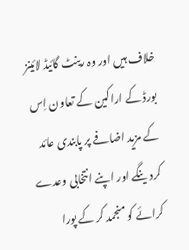خلاف ہیں اور وہ رینٹ گائیڈ لائینز بورڈ کے اراکین کے تعاون اِس کے مزید اضافے پر پابندی عائد کرد ینگے اور اپنے انتخابی وعدے کرائے کو منجمد کر کے پورا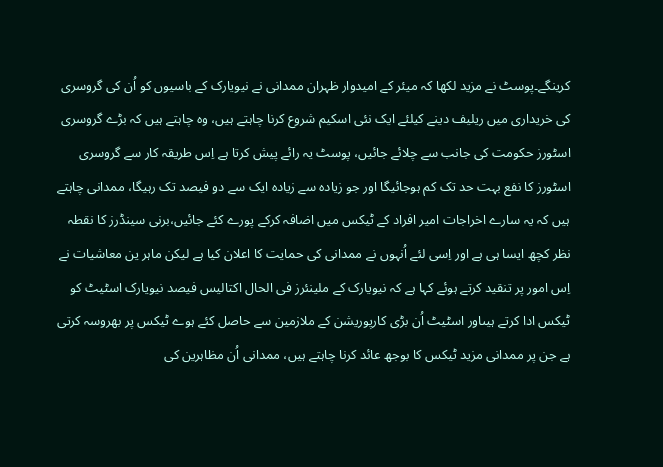کرینگے۔پوسٹ نے مزید لکھا کہ میئر کے امیدوار ظہران ممدانی نے نیویارک کے باسیوں کو اُن کی گروسری کی خریداری میں ریلیف دینے کیلئے ایک نئی اسکیم شروع کرنا چاہتے ہیں، وہ چاہتے ہیں کہ بڑے گروسری اسٹورز حکومت کی جانب سے چلائے جائیں، پوسٹ یہ رائے پیش کرتا ہے اِس طریقہ کار سے گروسری اسٹورز کا نفع بہت حد تک کم ہوجائیگا اور جو زیادہ سے زیادہ ایک سے دو فیصد تک رہیگا، ممدانی چاہتے ہیں کہ یہ سارے اخراجات امیر افراد کے ٹیکس میں اضافہ کرکے پورے کئے جائیں،برنی سینڈرز کا نقطہ نظر کچھ ایسا ہی ہے اور اِسی لئے اُنہوں نے ممدانی کی حمایت کا اعلان کیا ہے لیکن ماہر ین معاشیات نے اِس امور پر تنقید کرتے ہوئے کہا ہے کہ نیویارک کے ملینئرز فی الحال اکتالیس فیصد نیویارک اسٹیٹ کو ٹیکس ادا کرتے ہیںاور اسٹیٹ اُن بڑی کارپوریشن کے ملازمین سے حاصل کئے ہوے ٹیکس پر بھروسہ کرتی ہے جن پر ممدانی مزید ٹیکس کا بوجھ عائد کرنا چاہتے ہیں، ممدانی اُن مظاہرین کی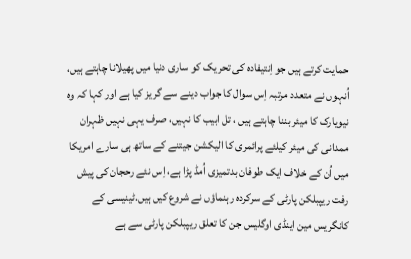حمایت کرتے ہیں جو اِنتیفادہ کی تحریک کو ساری دنیا میں پھیلانا چاہتے ہیں، اُنہوں نے متعدد مرتبہ اِس سوال کا جواب دینے سے گریز کیا ہے اور کہا کہ وہ نیویارک کا میئر بننا چاہتے ہیں ، تل ابیب کا نہیں، صرف یہی نہیں ظہران ممدانی کی میئر کیلئے پرائمری کا الیکشن جیتنے کے ساتھ ہی سارے امریکا میں اُن کے خلاف ایک طوفان بدتمیزی اُمڈ پڑا ہے، اِس نئے رحجان کی پیش رفت ریپبلکن پارٹی کے سرکردہ رہنماؤں نے شروع کیں ہیں.ٹینیسی کے کانگریس مین اینڈی اوگلیس جن کا تعلق ریپبلکن پارٹی سے ہے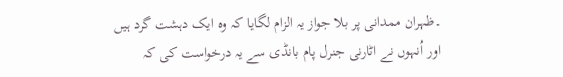۔ظہران ممدانی پر بلا جواز یہ الزام لگایا کہ وہ ایک دہشت گرد ہیں اور اُنہوں نے اٹارنی جنرل پام بانڈی سے یہ درخواست کی کہ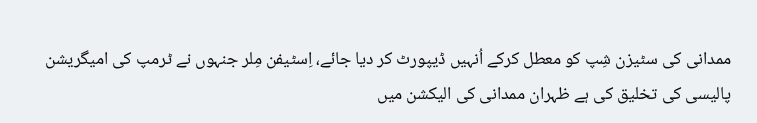ممدانی کی سٹیزن شِپ کو معطل کرکے اُنہیں ڈیپورٹ کر دیا جائے، اِسٹیفن مِلر جنہوں نے ٹرمپ کی امیگریشن پالیسی کی تخلیق کی ہے ظہران ممدانی کی الیکشن میں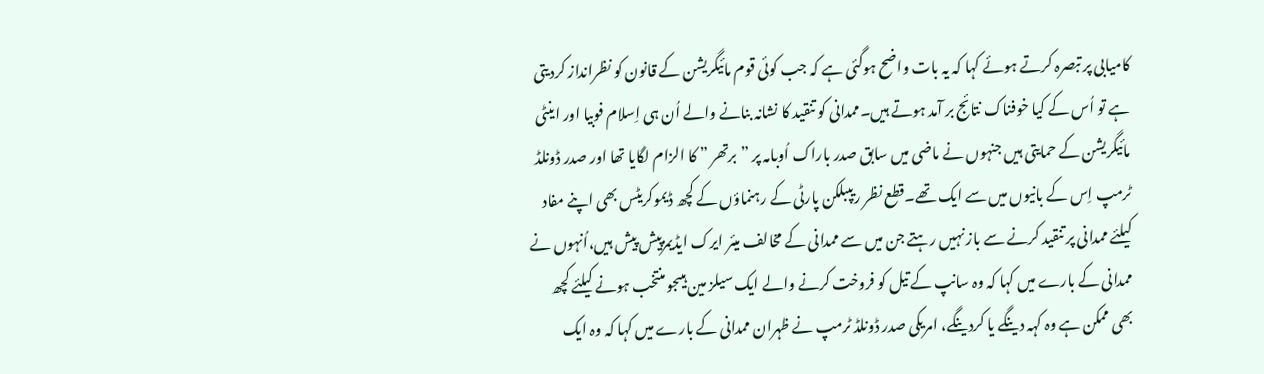کامیابی پر تبصرہ کرتے ہوئے کہا کہ یہ بات واضح ہوگئی ہے کہ جب کوئی قوم مائیگریشن کے قانون کو نظرانداز کردیتی ہے تو اُس کے کیا خوفناک نتائج بر آمد ہوتے ہیں۔ممدانی کو تنقید کا نشانہ بنانے والے اُن ہی اِسلام فوبیا اور اینٹی مائیگریشن کے حمایتی ہیں جنہوں نے ماضی میں سابق صدر باراک اُوبامہ پر ”برتھر ” کا الزام لگایا تھا اور صدر ڈونلڈ ٹرمپ اِس کے بانیوں میں سے ایک تھے۔قطع نظر ریپبلکن پارٹی کے رہنماؤں کے کچھ ڈیموکریٹس بھی اپنے مفاد کیلئے ممدانی پر تنقید کرنے سے باز نہیں رہتے جن میں سے ممدانی کے مخالف میئر ایرک ایڈیمزپیش پیش ہیں،اُنہوں نے ممدانی کے بارے میں کہا کہ وہ سانپ کے تیل کو فروخت کرنے والے ایک سیلز مین ہیںجو منتخب ہونے کیلئے کچھ بھی ممکن ہے وہ کہہ دینگے یا کردینگے، امریکی صدر ڈونلڈ ٹرمپ نے ظہران ممدانی کے بارے میں کہا کہ وہ ایک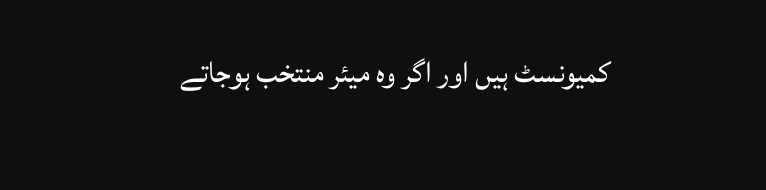کمیونسٹ ہیں اور اگر وہ میئر منتخب ہوجاتے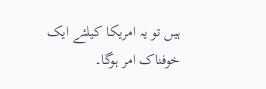ہیں تو یہ امریکا کیلئے ایک خوفناک امر ہوگا۔